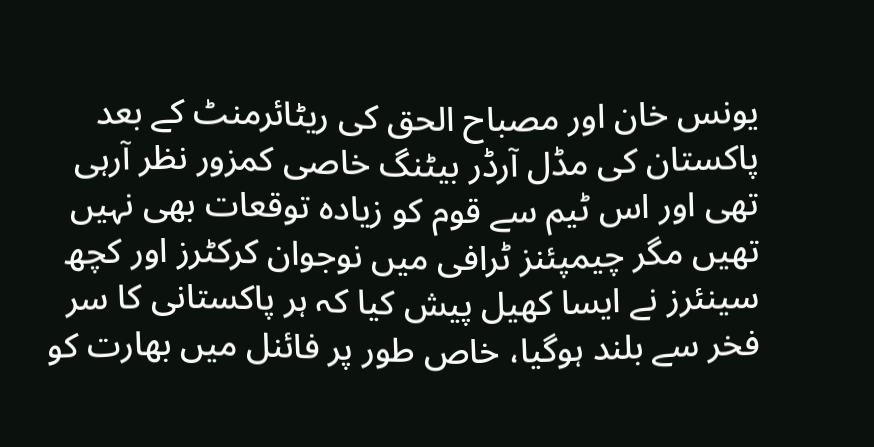یونس خان اور مصباح الحق کی ریٹائرمنٹ کے بعد پاکستان کی مڈل آرڈر بیٹنگ خاصی کمزور نظر آرہی تھی اور اس ٹیم سے قوم کو زیادہ توقعات بھی نہیں تھیں مگر چیمپئنز ٹرافی میں نوجوان کرکٹرز اور کچھ سینئرز نے ایسا کھیل پیش کیا کہ ہر پاکستانی کا سر فخر سے بلند ہوگیا، خاص طور پر فائنل میں بھارت کو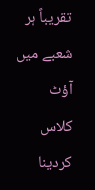تقریباً ہر شعبے میں آؤٹ کلاس کردینا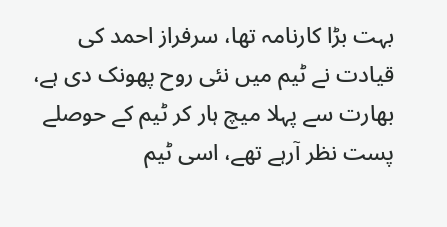بہت بڑا کارنامہ تھا، سرفراز احمد کی قیادت نے ٹیم میں نئی روح پھونک دی ہے، بھارت سے پہلا میچ ہار کر ٹیم کے حوصلے پست نظر آرہے تھے، اسی ٹیم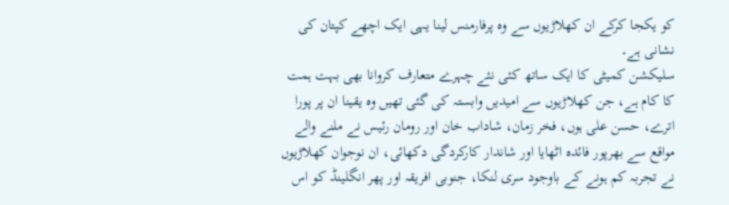کو یکجا کرکے ان کھلاڑیوں سے وہ پرفارمنس لینا یہی ایک اچھے کپتان کی نشانی ہے۔
سلیکشن کمیٹی کا ایک ساتھ کئی نئے چہرے متعارف کروانا بھی بہت ہمت کا کام ہے، جن کھلاڑیوں سے امیدیں وابستہ کی گئی تھیں وہ یقینا ان پر پورا اترے، حسن علی ہوں، فخر زمان، شاداب خان اور رومان رئیس نے ملنے والے مواقع سے بھرپور فائدہ اٹھایا اور شاندار کارکردگی دکھائی، ان نوجوان کھلاڑیوں نے تجربہ کم ہونے کے باوجود سری لنکا، جنوبی افریقہ اور پھر انگلینڈ کو اس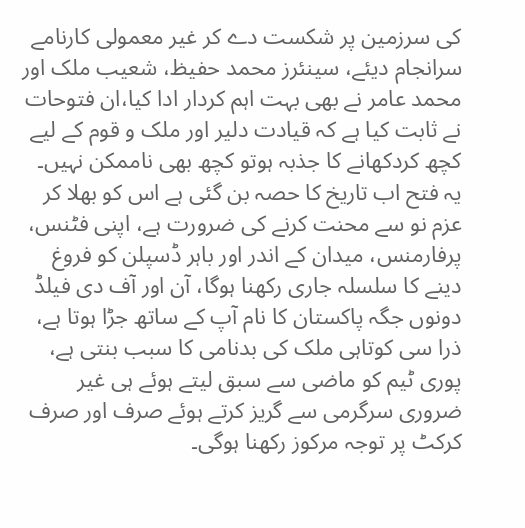کی سرزمین پر شکست دے کر غیر معمولی کارنامے سرانجام دیئے، سینئرز محمد حفیظ، شعیب ملک اور محمد عامر نے بھی بہت اہم کردار ادا کیا،ان فتوحات نے ثابت کیا ہے کہ قیادت دلیر اور ملک و قوم کے لیے کچھ کردکھانے کا جذبہ ہوتو کچھ بھی ناممکن نہیں۔
یہ فتح اب تاریخ کا حصہ بن گئی ہے اس کو بھلا کر عزم نو سے محنت کرنے کی ضرورت ہے، اپنی فٹنس، پرفارمنس، میدان کے اندر اور باہر ڈسپلن کو فروغ دینے کا سلسلہ جاری رکھنا ہوگا، آن اور آف دی فیلڈ دونوں جگہ پاکستان کا نام آپ کے ساتھ جڑا ہوتا ہے، ذرا سی کوتاہی ملک کی بدنامی کا سبب بنتی ہے، پوری ٹیم کو ماضی سے سبق لیتے ہوئے ہی غیر ضروری سرگرمی سے گریز کرتے ہوئے صرف اور صرف کرکٹ پر توجہ مرکوز رکھنا ہوگی۔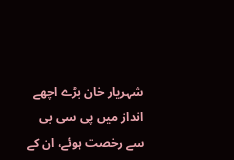شہریار خان بڑے اچھے انداز میں پی سی بی سے رخصت ہوئے، ان کے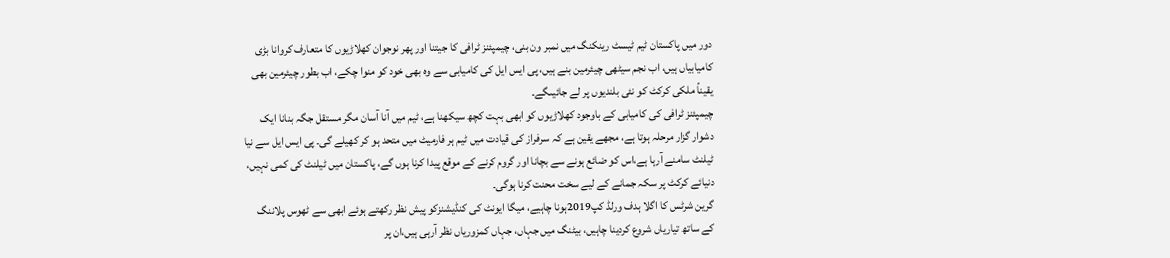دور میں پاکستان ٹیم ٹیسٹ رینکنگ میں نمبر ون بنی، چیمپئنز ٹرافی کا جیتنا اور پھر نوجوان کھلاڑیوں کا متعارف کروانا بڑی کامیابیاں ہیں، اب نجم سیٹھی چیئرمین بنے ہیں، پی ایس ایل کی کامیابی سے وہ بھی خود کو منوا چکے، اب بطور چیئرمین بھی یقیناً ملکی کرکٹ کو نئی بلندیوں پر لے جائیںگے۔
چیمپئنز ٹرافی کی کامیابی کے باوجود کھلاڑیوں کو ابھی بہت کچھ سیکھنا ہے، ٹیم میں آنا آسان مگر مستقل جگہ بنانا ایک دشوار گزار مرحلہ ہوتا ہے، مجھے یقین ہے کہ سرفراز کی قیادت میں ٹیم ہر فارمیٹ میں متحد ہو کر کھیلے گی۔ پی ایس ایل سے نیا ٹیلنٹ سامنے آرہا ہے،اس کو ضائع ہونے سے بچانا اور گروم کرنے کے موقع پیدا کرنا ہوں گے، پاکستان میں ٹیلنٹ کی کمی نہیں، دنیائے کرکٹ پر سکہ جمانے کے لیے سخت محنت کرنا ہوگی۔
گرین شرٹس کا اگلا ہدف ورلڈ کپ2019ہونا چاہیے، میگا ایونٹ کی کنڈیشنزکو پیش نظر رکھتے ہوئے ابھی سے ٹھوس پلاننگ کے ساتھ تیاریاں شروع کردینا چاہیں، بیٹنگ میں جہاں، جہاں کمزوریاں نظر آرہی ہیں،ان پر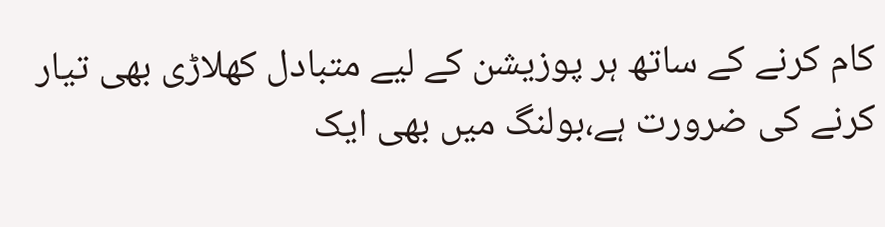کام کرنے کے ساتھ ہر پوزیشن کے لیے متبادل کھلاڑی بھی تیار کرنے کی ضرورت ہے،بولنگ میں بھی ایک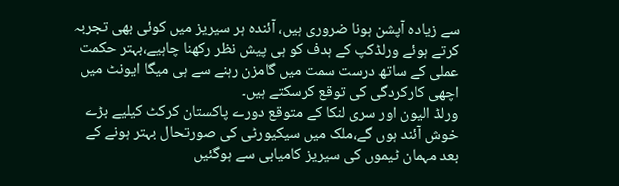سے زیادہ آپشن ہونا ضروری ہیں، آئندہ ہر سیریز میں کوئی بھی تجربہ کرتے ہوئے ورلڈکپ کے ہدف کو ہی پیش نظر رکھنا چاہیے،بہتر حکمت عملی کے ساتھ درست سمت میں گامزن رہنے سے ہی میگا ایونٹ میں اچھی کارکردگی کی توقع کرسکتے ہیں۔
ورلڈ الیون اور سری لنکا کے متوقع دورے پاکستان کرکٹ کیلیے بڑے خوش آئند ہوں گے،ملک میں سیکیورٹی کی صورتحال بہتر ہونے کے بعد مہمان ٹیموں کی سیریز کامیابی سے ہوگئیں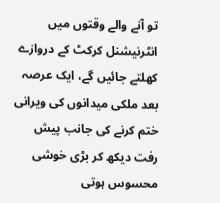تو آنے والے وقتوں میں انٹرنیشنل کرکٹ کے دروازے کھلتے جائیں گے، ایک عرصہ بعد ملکی میدانوں کی ویرانی ختم کرنے کی جانب پیش رفت دیکھ کر بڑی خوشی محسوس ہوتی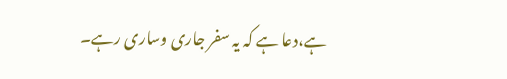ہے،دعا ہے کہ یہ سفر جاری وساری رہے۔